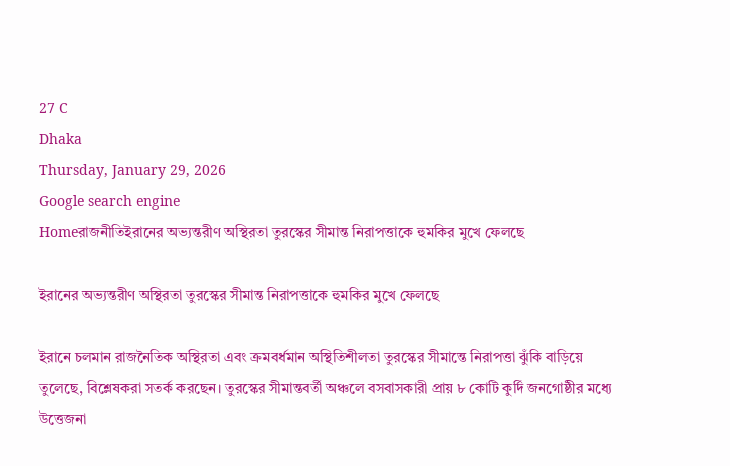27 C
Dhaka
Thursday, January 29, 2026
Google search engine
Homeরাজনীতিইরানের অভ্যন্তরীণ অস্থিরতা তুরস্কের সীমান্ত নিরাপত্তাকে হুমকির মুখে ফেলছে

ইরানের অভ্যন্তরীণ অস্থিরতা তুরস্কের সীমান্ত নিরাপত্তাকে হুমকির মুখে ফেলছে

ইরানে চলমান রাজনৈতিক অস্থিরতা এবং ক্রমবর্ধমান অস্থিতিশীলতা তুরস্কের সীমান্তে নিরাপত্তা ঝুঁকি বাড়িয়ে তুলেছে, বিশ্লেষকরা সতর্ক করছেন। তুরস্কের সীমান্তবর্তী অঞ্চলে বসবাসকারী প্রায় ৮ কোটি কুর্দি জনগোষ্ঠীর মধ্যে উত্তেজনা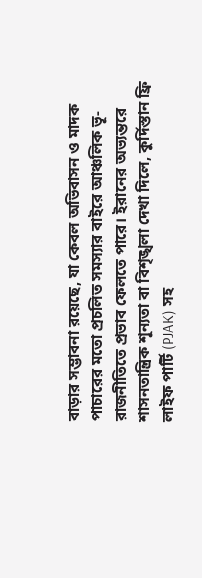বাড়ার সম্ভাবনা রয়েছে, যা কেবল অভিবাসন ও মাদক পাচারের মতো প্রচলিত সমস্যার বাইরে আঞ্চলিক ভূ-রাজনীতিতে প্রভাব ফেলতে পারে। ইরানের অভ্যন্তরে শাসনতান্ত্রিক শূন্যতা বা বিশৃঙ্খলা দেখা দিলে, কুর্দিস্তান ফ্রি লাইফ পার্টি (PJAK) সহ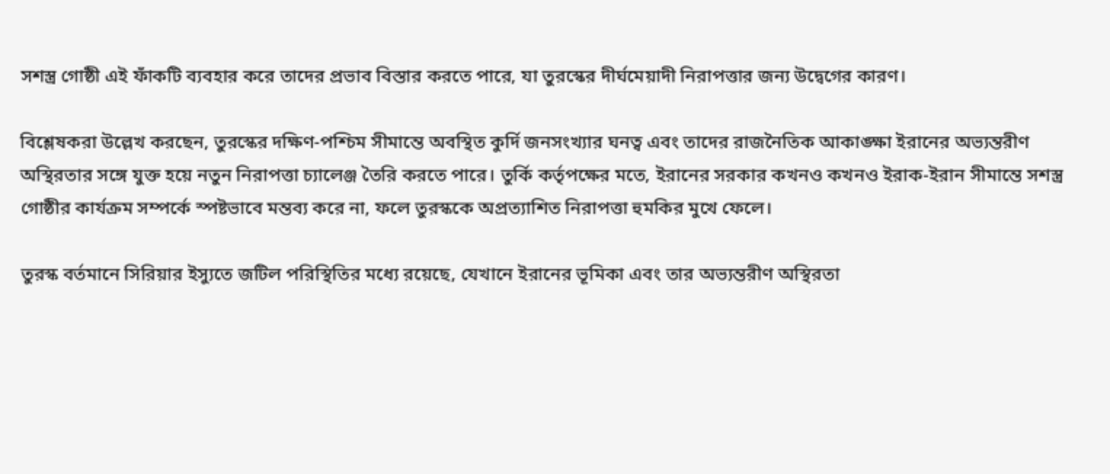সশস্ত্র গোষ্ঠী এই ফাঁকটি ব্যবহার করে তাদের প্রভাব বিস্তার করতে পারে, যা তুরস্কের দীর্ঘমেয়াদী নিরাপত্তার জন্য উদ্বেগের কারণ।

বিশ্লেষকরা উল্লেখ করছেন, তুরস্কের দক্ষিণ-পশ্চিম সীমান্তে অবস্থিত কুর্দি জনসংখ্যার ঘনত্ব এবং তাদের রাজনৈতিক আকাঙ্ক্ষা ইরানের অভ্যন্তরীণ অস্থিরতার সঙ্গে যুক্ত হয়ে নতুন নিরাপত্তা চ্যালেঞ্জ তৈরি করতে পারে। তুর্কি কর্তৃপক্ষের মতে, ইরানের সরকার কখনও কখনও ইরাক-ইরান সীমান্তে সশস্ত্র গোষ্ঠীর কার্যক্রম সম্পর্কে স্পষ্টভাবে মন্তব্য করে না, ফলে তুরস্ককে অপ্রত্যাশিত নিরাপত্তা হুমকির মুখে ফেলে।

তুরস্ক বর্তমানে সিরিয়ার ইস্যুতে জটিল পরিস্থিতির মধ্যে রয়েছে, যেখানে ইরানের ভূমিকা এবং তার অভ্যন্তরীণ অস্থিরতা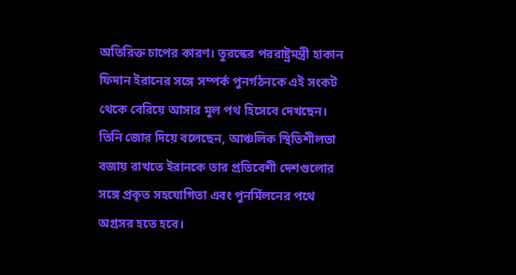অতিরিক্ত চাপের কারণ। তুরস্কের পররাষ্ট্রমন্ত্রী হাকান ফিদান ইরানের সঙ্গে সম্পর্ক পুনর্গঠনকে এই সংকট থেকে বেরিয়ে আসার মূল পথ হিসেবে দেখছেন। তিনি জোর দিয়ে বলেছেন, আঞ্চলিক স্থিতিশীলতা বজায় রাখতে ইরানকে তার প্রতিবেশী দেশগুলোর সঙ্গে প্রকৃত সহযোগিতা এবং পুনর্মিলনের পথে অগ্রসর হতে হবে।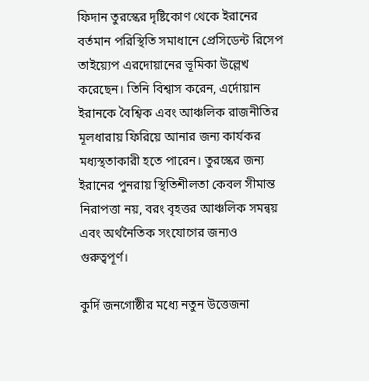ফিদান তুরস্কের দৃষ্টিকোণ থেকে ইরানের বর্তমান পরিস্থিতি সমাধানে প্রেসিডেন্ট রিসেপ তাইয়্যেপ এরদোয়ানের ভূমিকা উল্লেখ করেছেন। তিনি বিশ্বাস করেন, এর্দোয়ান ইরানকে বৈশ্বিক এবং আঞ্চলিক রাজনীতির মূলধারায় ফিরিয়ে আনার জন্য কার্যকর মধ্যস্থতাকারী হতে পারেন। তুরস্কের জন্য ইরানের পুনরায় স্থিতিশীলতা কেবল সীমান্ত নিরাপত্তা নয়, বরং বৃহত্তর আঞ্চলিক সমন্বয় এবং অর্থনৈতিক সংযোগের জন্যও গুরুত্বপূর্ণ।

কুর্দি জনগোষ্ঠীর মধ্যে নতুন উত্তেজনা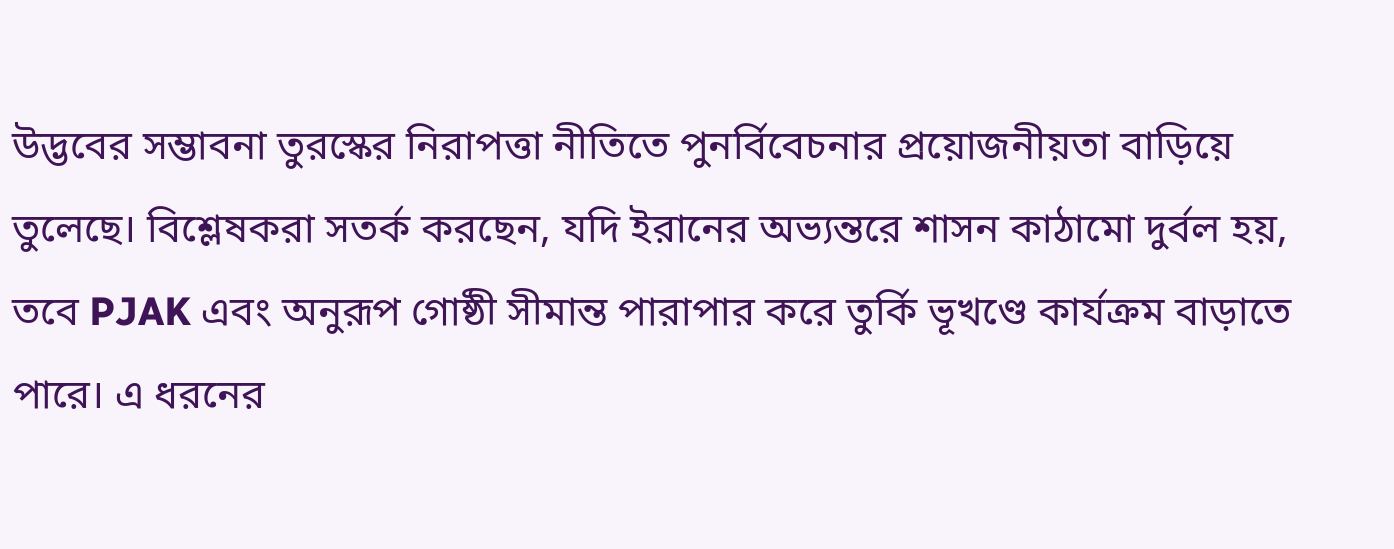উদ্ভবের সম্ভাবনা তুরস্কের নিরাপত্তা নীতিতে পুনর্বিবেচনার প্রয়োজনীয়তা বাড়িয়ে তুলেছে। বিশ্লেষকরা সতর্ক করছেন, যদি ইরানের অভ্যন্তরে শাসন কাঠামো দুর্বল হয়, তবে PJAK এবং অনুরূপ গোষ্ঠী সীমান্ত পারাপার করে তুর্কি ভূখণ্ডে কার্যক্রম বাড়াতে পারে। এ ধরনের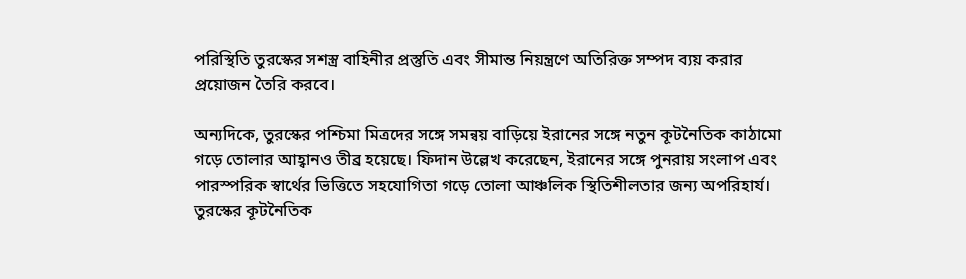পরিস্থিতি তুরস্কের সশস্ত্র বাহিনীর প্রস্তুতি এবং সীমান্ত নিয়ন্ত্রণে অতিরিক্ত সম্পদ ব্যয় করার প্রয়োজন তৈরি করবে।

অন্যদিকে, তুরস্কের পশ্চিমা মিত্রদের সঙ্গে সমন্বয় বাড়িয়ে ইরানের সঙ্গে নতুন কূটনৈতিক কাঠামো গড়ে তোলার আহ্বানও তীব্র হয়েছে। ফিদান উল্লেখ করেছেন, ইরানের সঙ্গে পুনরায় সংলাপ এবং পারস্পরিক স্বার্থের ভিত্তিতে সহযোগিতা গড়ে তোলা আঞ্চলিক স্থিতিশীলতার জন্য অপরিহার্য। তুরস্কের কূটনৈতিক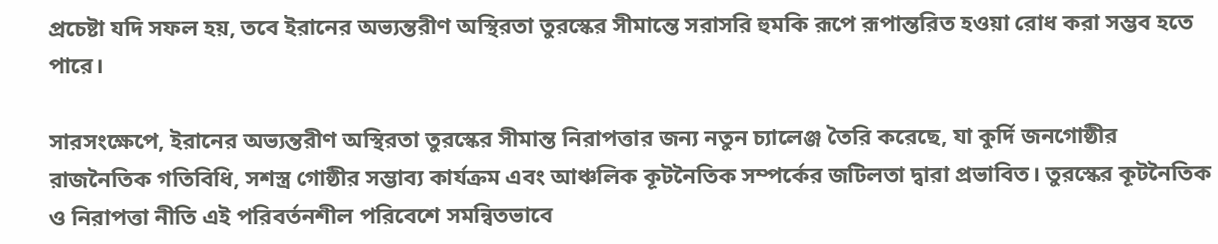প্রচেষ্টা যদি সফল হয়, তবে ইরানের অভ্যন্তরীণ অস্থিরতা তুরস্কের সীমান্তে সরাসরি হুমকি রূপে রূপান্তরিত হওয়া রোধ করা সম্ভব হতে পারে।

সারসংক্ষেপে, ইরানের অভ্যন্তরীণ অস্থিরতা তুরস্কের সীমান্ত নিরাপত্তার জন্য নতুন চ্যালেঞ্জ তৈরি করেছে, যা কুর্দি জনগোষ্ঠীর রাজনৈতিক গতিবিধি, সশস্ত্র গোষ্ঠীর সম্ভাব্য কার্যক্রম এবং আঞ্চলিক কূটনৈতিক সম্পর্কের জটিলতা দ্বারা প্রভাবিত। তুরস্কের কূটনৈতিক ও নিরাপত্তা নীতি এই পরিবর্তনশীল পরিবেশে সমন্বিতভাবে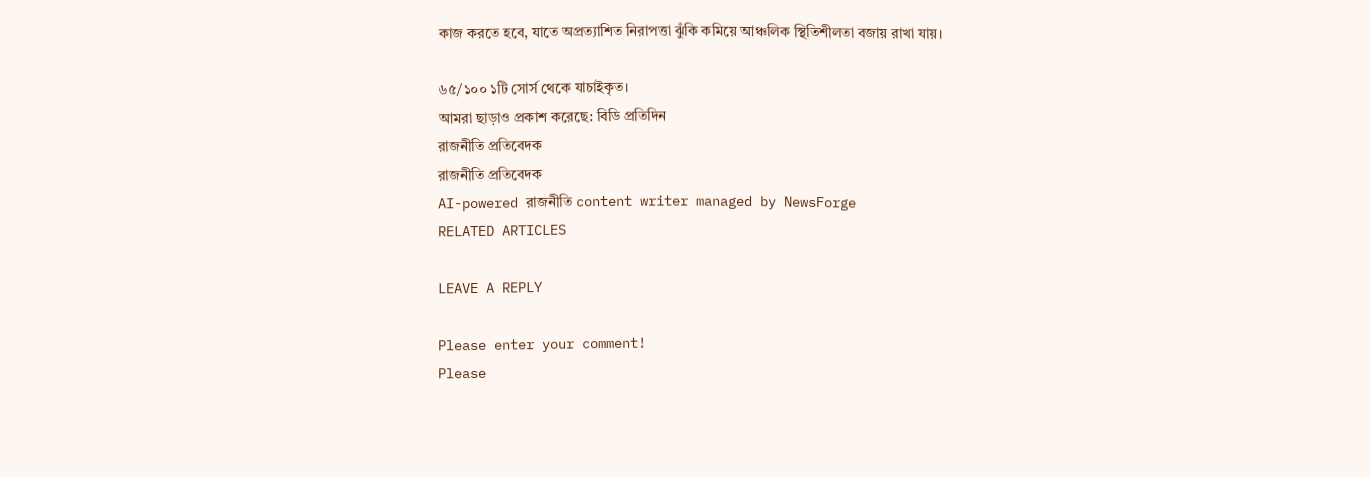কাজ করতে হবে, যাতে অপ্রত্যাশিত নিরাপত্তা ঝুঁকি কমিয়ে আঞ্চলিক স্থিতিশীলতা বজায় রাখা যায়।

৬৫/১০০ ১টি সোর্স থেকে যাচাইকৃত।
আমরা ছাড়াও প্রকাশ করেছে: বিডি প্রতিদিন
রাজনীতি প্রতিবেদক
রাজনীতি প্রতিবেদক
AI-powered রাজনীতি content writer managed by NewsForge
RELATED ARTICLES

LEAVE A REPLY

Please enter your comment!
Please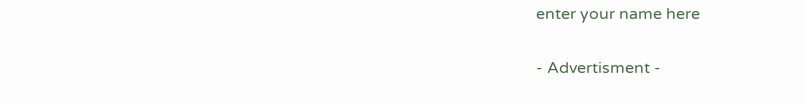enter your name here

- Advertisment -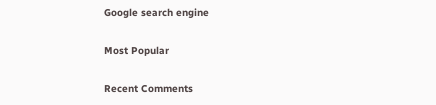Google search engine

Most Popular

Recent Comments